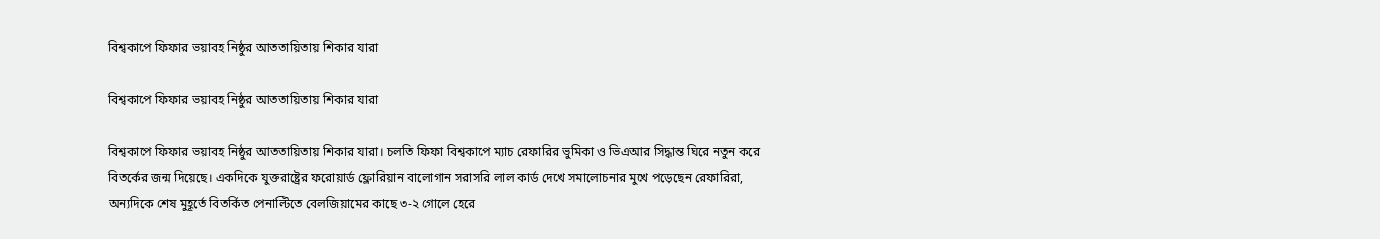বিশ্বকাপে ফিফার ভয়াবহ নিষ্ঠুর আততায়িতায় শিকার যারা

বিশ্বকাপে ফিফার ভয়াবহ নিষ্ঠুর আততায়িতায় শিকার যারা

বিশ্বকাপে ফিফার ভয়াবহ নিষ্ঠুর আততায়িতায় শিকার যারা। চলতি ফিফা বিশ্বকাপে ম্যাচ রেফারির ভুমিকা ও ভিএআর সিদ্ধান্ত ঘিরে নতুন করে বিতর্কের জন্ম দিয়েছে। একদিকে যুক্তরাষ্ট্রের ফরোয়ার্ড ফ্লোরিয়ান বালোগান সরাসরি লাল কার্ড দেখে সমালোচনার মুখে পড়েছেন রেফারিরা, অন্যদিকে শেষ মুহূর্তে বিতর্কিত পেনাল্টিতে বেলজিয়ামের কাছে ৩-২ গোলে হেরে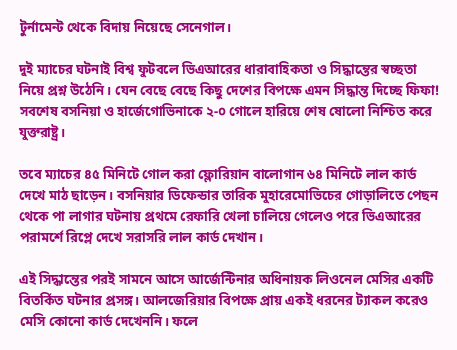টুর্নামেন্ট থেকে বিদায় নিয়েছে সেনেগাল।

দুই ম্যাচের ঘটনাই বিশ্ব ফুটবলে ভিএআরের ধারাবাহিকতা ও সিদ্ধান্তের স্বচ্ছতা নিয়ে প্রশ্ন উঠেনি। যেন বেছে বেছে কিছু দেশের বিপক্ষে এমন সিদ্ধান্ত দিচ্ছে ফিফা! সবশেষ বসনিয়া ও হার্জেগোভিনাকে ২-০ গোলে হারিয়ে শেষ ষোলো নিশ্চিত করে যুক্তরাষ্ট্র।

তবে ম্যাচের ৪৫ মিনিটে গোল করা ফ্লোরিয়ান বালোগান ৬৪ মিনিটে লাল কার্ড দেখে মাঠ ছাড়েন। বসনিয়ার ডিফেন্ডার তারিক মুহারেমোভিচের গোড়ালিতে পেছন থেকে পা লাগার ঘটনায় প্রথমে রেফারি খেলা চালিয়ে গেলেও পরে ভিএআরের পরামর্শে রিপ্লে দেখে সরাসরি লাল কার্ড দেখান।

এই সিদ্ধান্তের পরই সামনে আসে আর্জেন্টিনার অধিনায়ক লিওনেল মেসির একটি বিতর্কিত ঘটনার প্রসঙ্গ। আলজেরিয়ার বিপক্ষে প্রায় একই ধরনের ট্যাকল করেও মেসি কোনো কার্ড দেখেননি। ফলে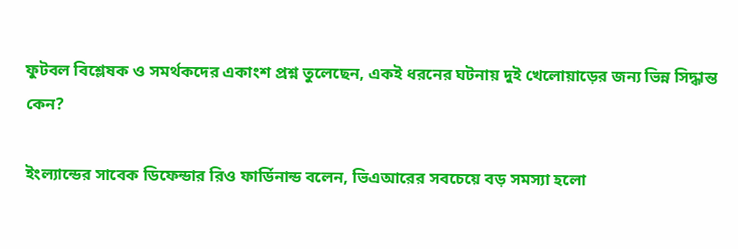ফুটবল বিশ্লেষক ও সমর্থকদের একাংশ প্রশ্ন তুলেছেন, একই ধরনের ঘটনায় দুই খেলোয়াড়ের জন্য ভিন্ন সিদ্ধান্ত কেন?

ইংল্যান্ডের সাবেক ডিফেন্ডার রিও ফার্ডিনান্ড বলেন, ভিএআরের সবচেয়ে বড় সমস্যা হলো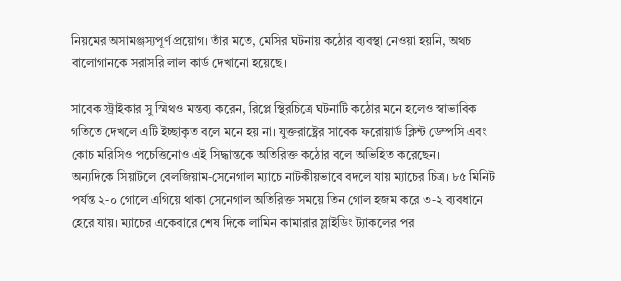নিয়মের অসামঞ্জস্যপূর্ণ প্রয়োগ। তাঁর মতে, মেসির ঘটনায় কঠোর ব্যবস্থা নেওয়া হয়নি, অথচ বালোগানকে সরাসরি লাল কার্ড দেখানো হয়েছে।

সাবেক স্ট্রাইকার সু স্মিথও মন্তব্য করেন, রিপ্লে স্থিরচিত্রে ঘটনাটি কঠোর মনে হলেও স্বাভাবিক গতিতে দেখলে এটি ইচ্ছাকৃত বলে মনে হয় না। যুক্তরাষ্ট্রের সাবেক ফরোয়ার্ড ক্লিন্ট ডেম্পসি এবং কোচ মরিসিও পচেত্তিনোও এই সিদ্ধান্তকে অতিরিক্ত কঠোর বলে অভিহিত করেছেন।
অন্যদিকে সিয়াটলে বেলজিয়াম-সেনেগাল ম্যাচে নাটকীয়ভাবে বদলে যায় ম্যাচের চিত্র। ৮৫ মিনিট পর্যন্ত ২-০ গোলে এগিয়ে থাকা সেনেগাল অতিরিক্ত সময়ে তিন গোল হজম করে ৩-২ ব্যবধানে হেরে যায়। ম্যাচের একেবারে শেষ দিকে লামিন কামারার স্লাইডিং ট্যাকলের পর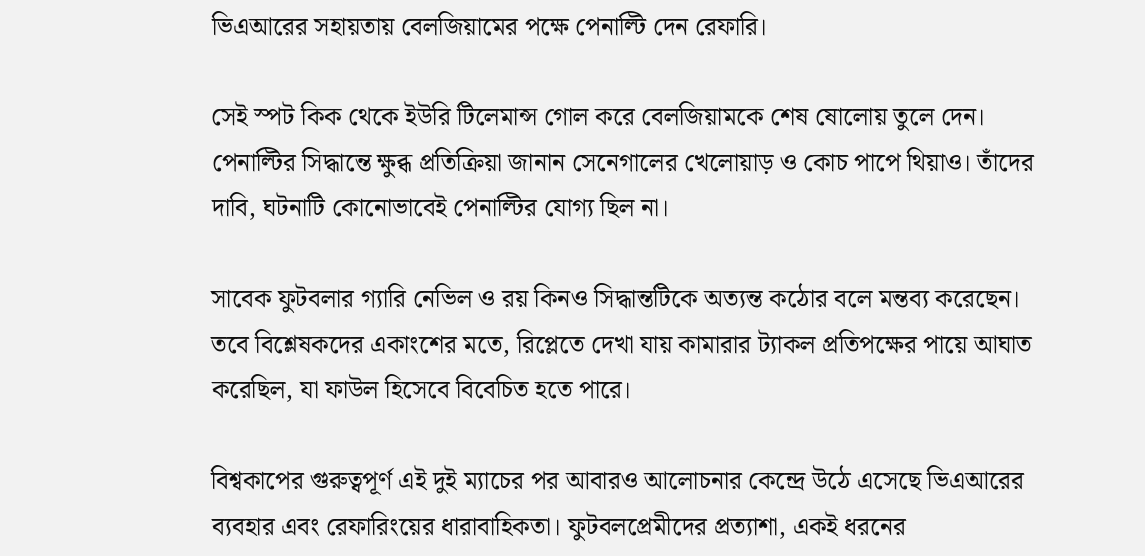ভিএআরের সহায়তায় বেলজিয়ামের পক্ষে পেনাল্টি দেন রেফারি।

সেই স্পট কিক থেকে ইউরি টিলেমান্স গোল করে বেলজিয়ামকে শেষ ষোলোয় তুলে দেন। পেনাল্টির সিদ্ধান্তে ক্ষুব্ধ প্রতিক্রিয়া জানান সেনেগালের খেলোয়াড় ও কোচ পাপে থিয়াও। তাঁদের দাবি, ঘটনাটি কোনোভাবেই পেনাল্টির যোগ্য ছিল না।

সাবেক ফুটবলার গ্যারি নেভিল ও রয় কিনও সিদ্ধান্তটিকে অত্যন্ত কঠোর বলে মন্তব্য করেছেন। তবে বিশ্লেষকদের একাংশের মতে, রিপ্লেতে দেখা যায় কামারার ট্যাকল প্রতিপক্ষের পায়ে আঘাত করেছিল, যা ফাউল হিসেবে বিবেচিত হতে পারে।

বিশ্বকাপের গুরুত্বপূর্ণ এই দুই ম্যাচের পর আবারও আলোচনার কেন্দ্রে উঠে এসেছে ভিএআরের ব্যবহার এবং রেফারিংয়ের ধারাবাহিকতা। ফুটবলপ্রেমীদের প্রত্যাশা, একই ধরনের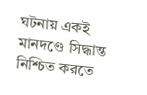ঘটনায় একই মানদণ্ডে সিদ্ধান্ত নিশ্চিত করতে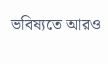ভবিষ্যতে আরও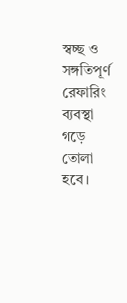স্বচ্ছ ও সঙ্গতিপূর্ণ রেফারিং ব্যবস্থা গড়ে তোলা হবে।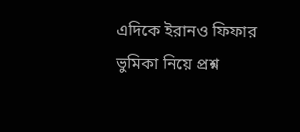এদিকে ইরানও ফিফার ভুমিকা নিয়ে প্রশ্ন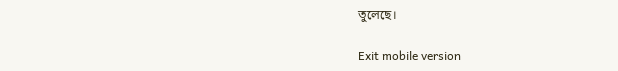তুলেছে।

Exit mobile version